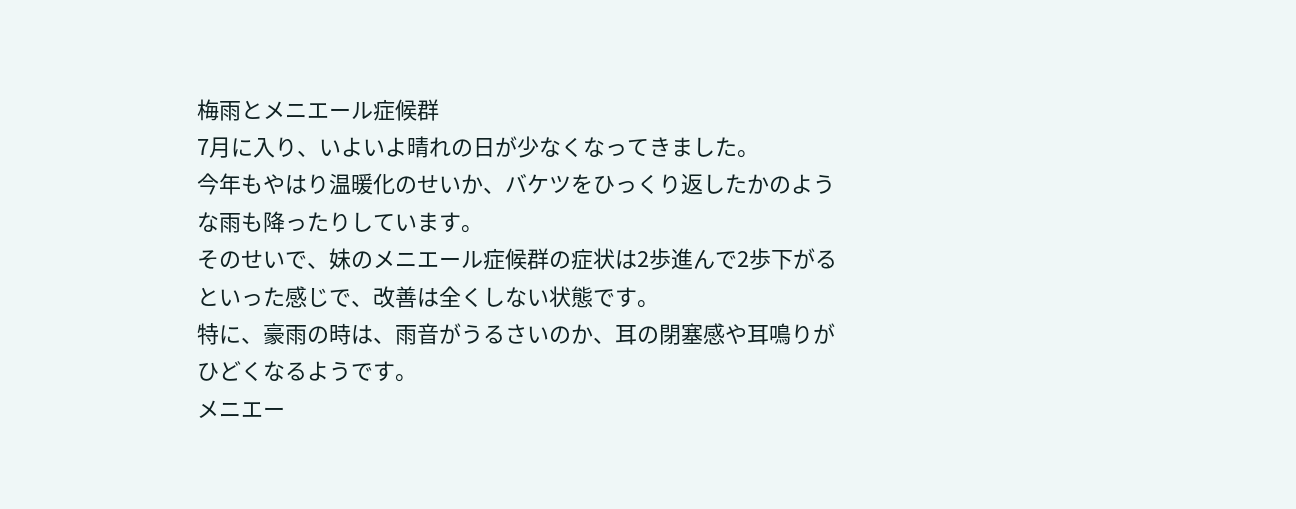梅雨とメニエール症候群
7月に入り、いよいよ晴れの日が少なくなってきました。
今年もやはり温暖化のせいか、バケツをひっくり返したかのような雨も降ったりしています。
そのせいで、妹のメニエール症候群の症状は2歩進んで2歩下がるといった感じで、改善は全くしない状態です。
特に、豪雨の時は、雨音がうるさいのか、耳の閉塞感や耳鳴りがひどくなるようです。
メニエー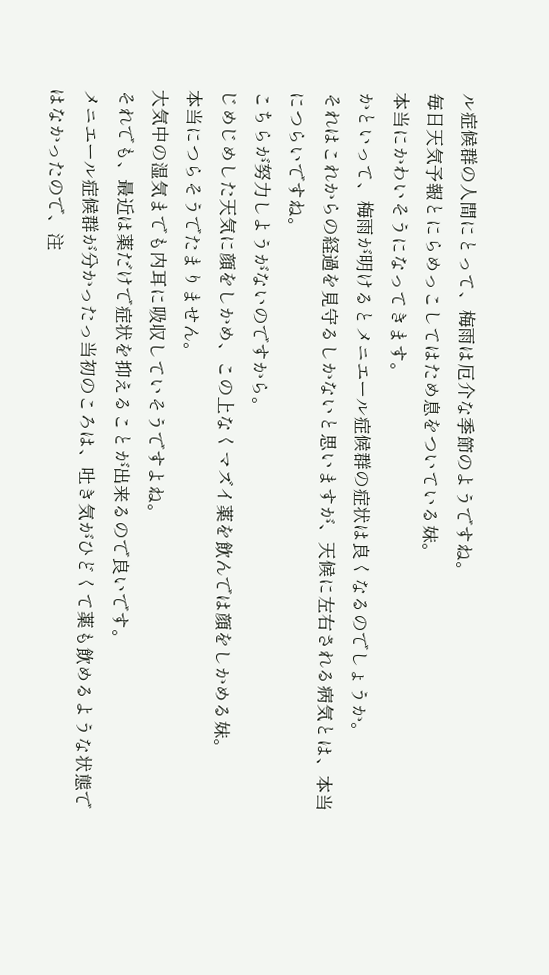ル症候群の人間にとって、梅雨は厄介な季節のようですね。
毎日天気予報とにらめっこしてはため息をついている妹。
本当にかわいそうになってきます。
かといって、梅雨が明けるとメニエール症候群の症状は良くなるのでしょうか。
それはこれからの経過を見守るしかないと思いますが、天候に左右される病気とは、本当につらいですね。
こちらが努力しようがないのですから。
じめじめした天気に顔をしかめ、この上なくマズイ薬を飲んでは顔をしかめる妹。
本当につらそうでたまりません。
大気中の湿気までも内耳に吸収していそうですよね。
それでも、最近は薬だけで症状を抑えることが出来るので良いです。
メニエール症候群が分かったっ当初のころは、吐き気がひどくて薬も飲めるような状態ではなかったので、注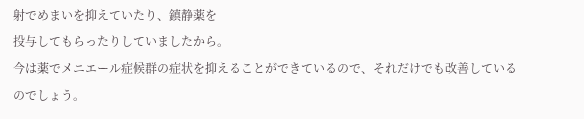射でめまいを抑えていたり、鎮静薬を
投与してもらったりしていましたから。
今は薬でメニエール症候群の症状を抑えることができているので、それだけでも改善しているのでしょう。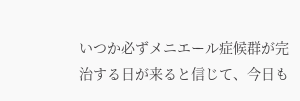いつか必ずメニエール症候群が完治する日が来ると信じて、今日も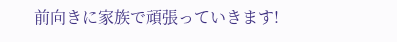前向きに家族で頑張っていきます!